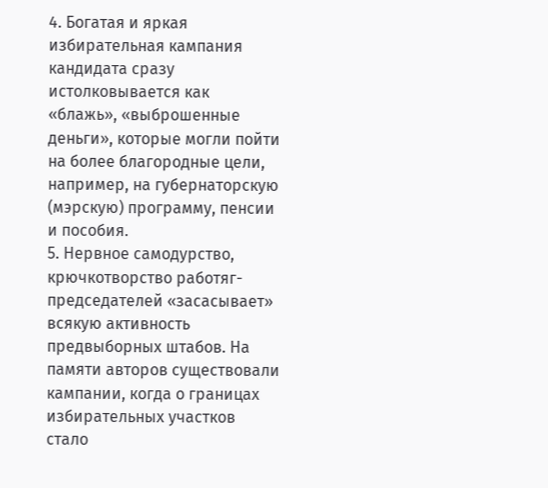4. Богатая и яркая избирательная кампания кандидата сразу истолковывается как «блажь», «выброшенные деньги», которые могли пойти на более благородные цели, например, на губернаторскую (мэрскую) программу, пенсии и пособия.
5. Нервное самодурство, крючкотворство работяг-председателей «засасывает» всякую активность предвыборных штабов. На памяти авторов существовали кампании, когда о границах избирательных участков стало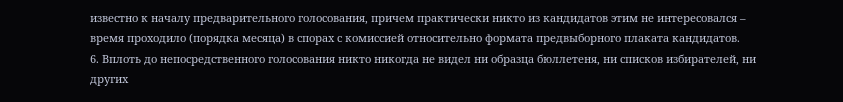известно к началу предварительного голосования, причем практически никто из кандидатов этим не интересовался – время проходило (порядка месяца) в спорах с комиссией относительно формата предвыборного плаката кандидатов.
6. Вплоть до непосредственного голосования никто никогда не видел ни образца бюллетеня, ни списков избирателей, ни других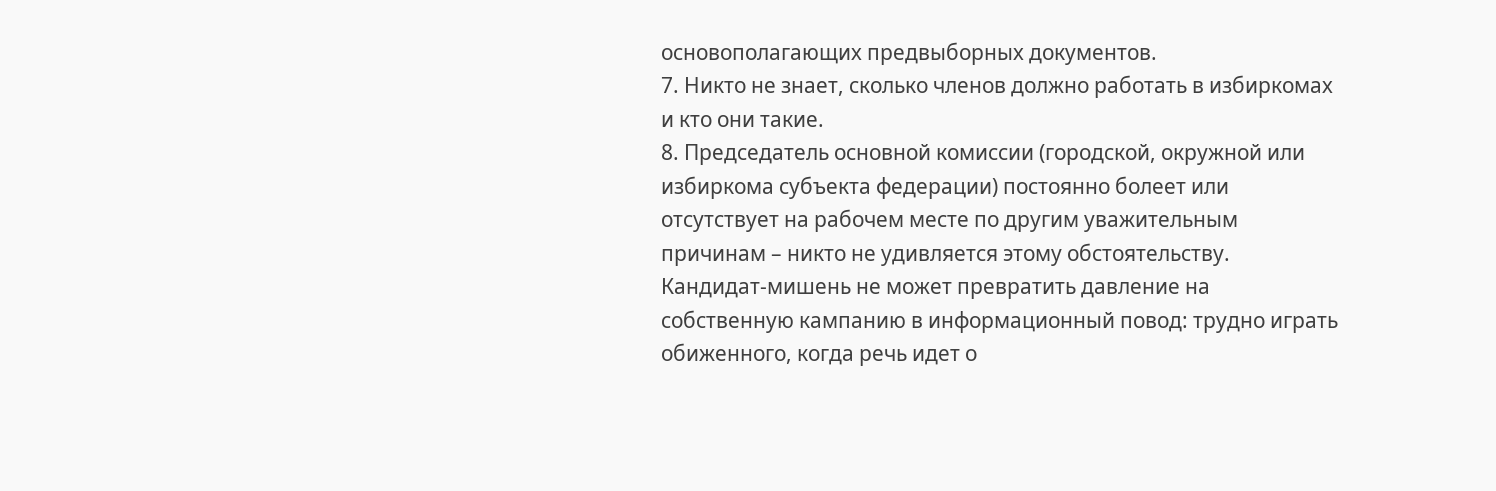основополагающих предвыборных документов.
7. Никто не знает, сколько членов должно работать в избиркомах и кто они такие.
8. Председатель основной комиссии (городской, окружной или избиркома субъекта федерации) постоянно болеет или отсутствует на рабочем месте по другим уважительным причинам – никто не удивляется этому обстоятельству.
Кандидат-мишень не может превратить давление на собственную кампанию в информационный повод: трудно играть обиженного, когда речь идет о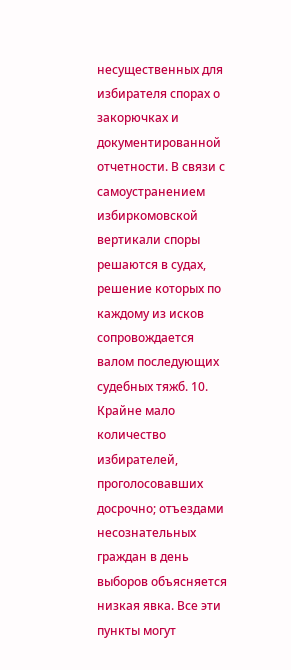несущественных для избирателя спорах о закорючках и документированной отчетности. В связи с самоустранением избиркомовской вертикали споры решаются в судах, решение которых по каждому из исков сопровождается валом последующих судебных тяжб. 10. Крайне мало количество избирателей, проголосовавших досрочно; отъездами несознательных граждан в день выборов объясняется низкая явка. Все эти пункты могут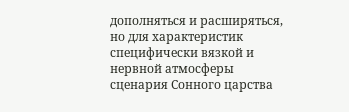дополняться и расширяться, но для характеристик специфически вязкой и нервной атмосферы сценария Сонного царства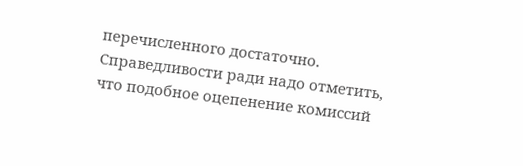перечисленного достаточно.
Справедливости ради надо отметить, что подобное оцепенение комиссий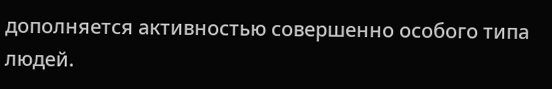дополняется активностью совершенно особого типа людей.